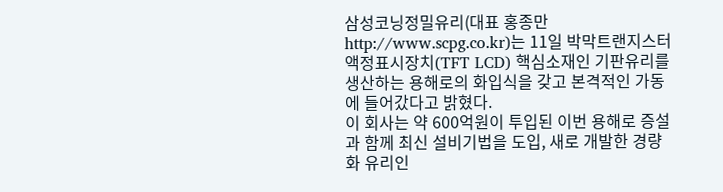삼성코닝정밀유리(대표 홍종만 http://www.scpg.co.kr)는 11일 박막트랜지스터 액정표시장치(TFT LCD) 핵심소재인 기판유리를 생산하는 용해로의 화입식을 갖고 본격적인 가동에 들어갔다고 밝혔다.
이 회사는 약 600억원이 투입된 이번 용해로 증설과 함께 최신 설비기법을 도입, 새로 개발한 경량화 유리인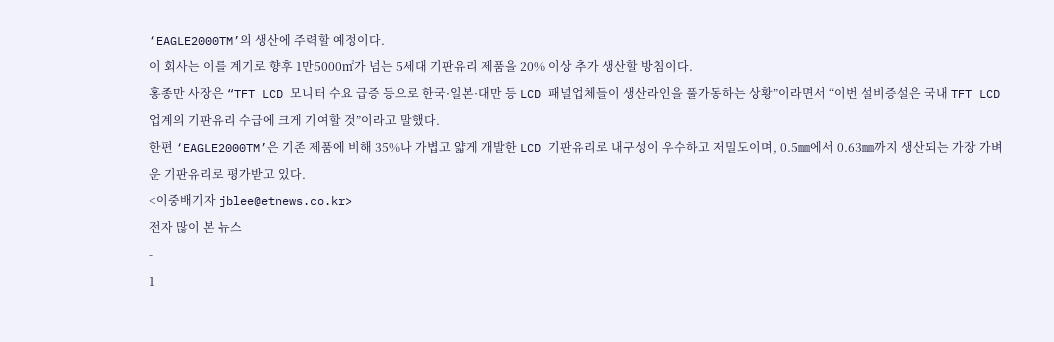‘EAGLE2000TM’의 생산에 주력할 예정이다.
이 회사는 이를 계기로 향후 1만5000㎡가 넘는 5세대 기판유리 제품을 20% 이상 추가 생산할 방침이다.
홍종만 사장은 “TFT LCD 모니터 수요 급증 등으로 한국·일본·대만 등 LCD 패널업체들이 생산라인을 풀가동하는 상황”이라면서 “이번 설비증설은 국내 TFT LCD 업계의 기판유리 수급에 크게 기여할 것”이라고 말했다.
한편 ‘EAGLE2000TM’은 기존 제품에 비해 35%나 가볍고 얇게 개발한 LCD 기판유리로 내구성이 우수하고 저밀도이며, 0.5㎜에서 0.63㎜까지 생산되는 가장 가벼운 기판유리로 평가받고 있다.
<이중배기자 jblee@etnews.co.kr>
전자 많이 본 뉴스
-
1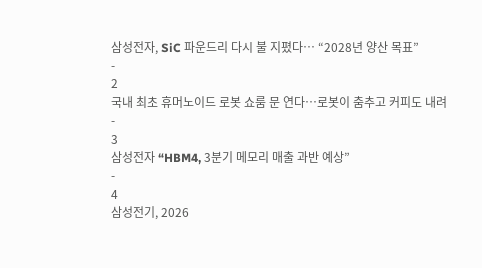삼성전자, SiC 파운드리 다시 불 지폈다… “2028년 양산 목표”
-
2
국내 최초 휴머노이드 로봇 쇼룸 문 연다…로봇이 춤추고 커피도 내려
-
3
삼성전자 “HBM4, 3분기 메모리 매출 과반 예상”
-
4
삼성전기, 2026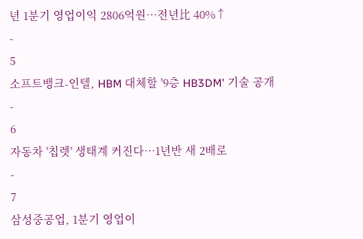년 1분기 영업이익 2806억원…전년比 40%↑
-
5
소프트뱅크-인텔, HBM 대체할 '9층 HB3DM' 기술 공개
-
6
자동차 '칩렛' 생태계 커진다…1년반 새 2배로
-
7
삼성중공업, 1분기 영업이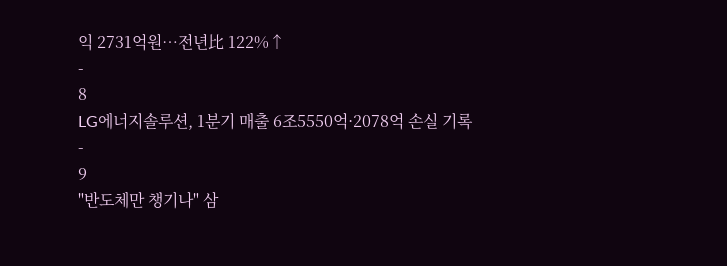익 2731억원…전년比 122%↑
-
8
LG에너지솔루션, 1분기 매출 6조5550억·2078억 손실 기록
-
9
"반도체만 챙기나" 삼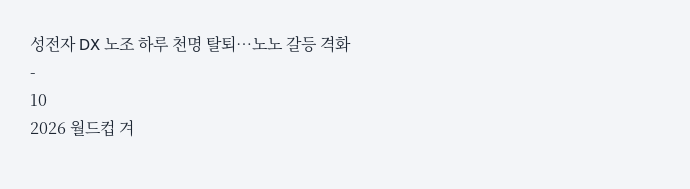성전자 DX 노조 하루 천명 탈퇴…노노 갈등 격화
-
10
2026 월드컵 겨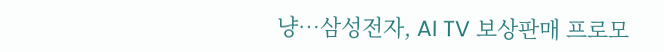냥…삼성전자, AI TV 보상판매 프로모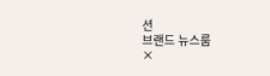션
브랜드 뉴스룸
×